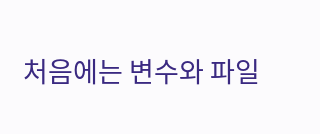처음에는 변수와 파일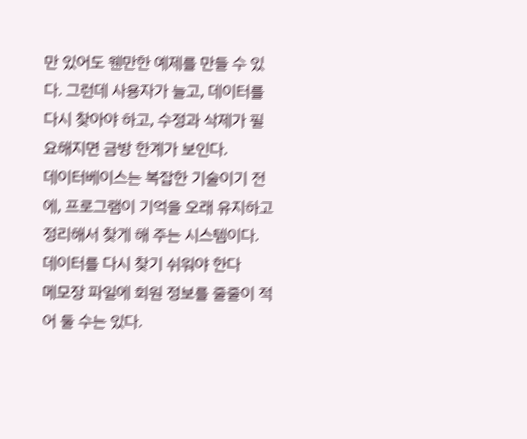만 있어도 웬만한 예제를 만들 수 있다. 그런데 사용자가 늘고, 데이터를 다시 찾아야 하고, 수정과 삭제가 필요해지면 금방 한계가 보인다.
데이터베이스는 복잡한 기술이기 전에, 프로그램이 기억을 오래 유지하고 정리해서 찾게 해 주는 시스템이다.
데이터를 다시 찾기 쉬워야 한다
메모장 파일에 회원 정보를 줄줄이 적어 둘 수는 있다.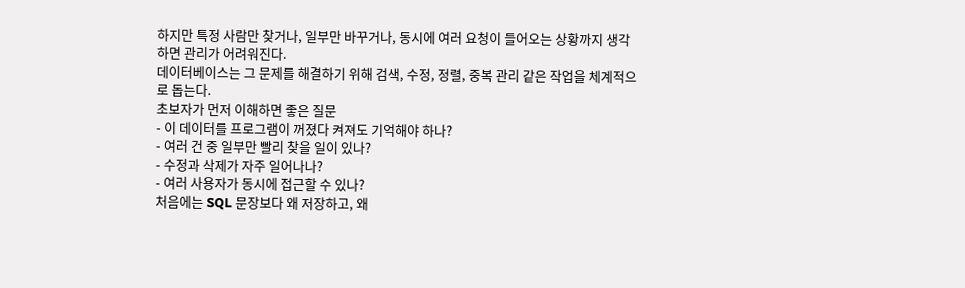하지만 특정 사람만 찾거나, 일부만 바꾸거나, 동시에 여러 요청이 들어오는 상황까지 생각하면 관리가 어려워진다.
데이터베이스는 그 문제를 해결하기 위해 검색, 수정, 정렬, 중복 관리 같은 작업을 체계적으로 돕는다.
초보자가 먼저 이해하면 좋은 질문
- 이 데이터를 프로그램이 꺼졌다 켜져도 기억해야 하나?
- 여러 건 중 일부만 빨리 찾을 일이 있나?
- 수정과 삭제가 자주 일어나나?
- 여러 사용자가 동시에 접근할 수 있나?
처음에는 SQL 문장보다 왜 저장하고, 왜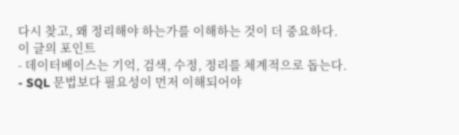다시 찾고, 왜 정리해야 하는가를 이해하는 것이 더 중요하다.
이 글의 포인트
- 데이터베이스는 기억, 검색, 수정, 정리를 체계적으로 돕는다.
- SQL 문법보다 필요성이 먼저 이해되어야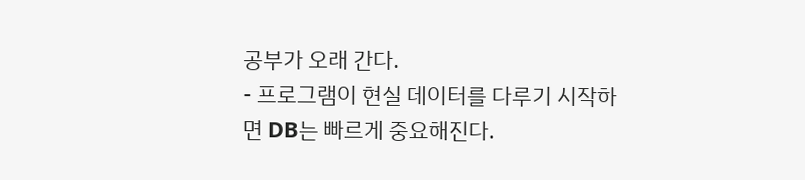공부가 오래 간다.
- 프로그램이 현실 데이터를 다루기 시작하면 DB는 빠르게 중요해진다.